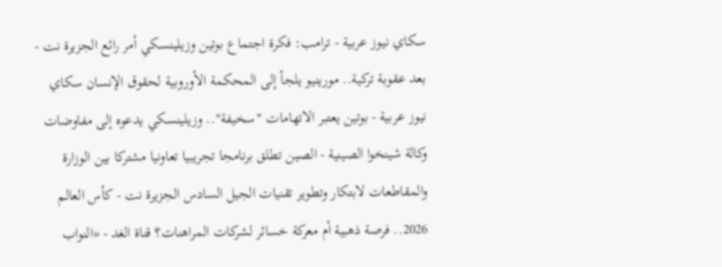سكاي نيوز عربية - ترامب: فكرة اجتماع بوتين وزيلينسكي أمر رائع الجزيرة نت - بعد عقوبة تركية.. مورينيو يلجأ إلى المحكمة الأوروبية لحقوق الإنسان سكاي نيوز عربية - بوتين يعتبر الاتهامات "سخيفة".. وزيلينسكي يدعوه إلى مفاوضات وكالة شينخوا الصينية - الصين تطلق برنامجا تجريبيا تعاونيا مشتركا بين الوزارة والمقاطعات لابتكار وتطوير تقنيات الجيل السادس الجزيرة نت - كأس العالم 2026.. فرصة ذهبية أم معركة خسائر لشركات المراهنات؟ قناة الغد - «النواب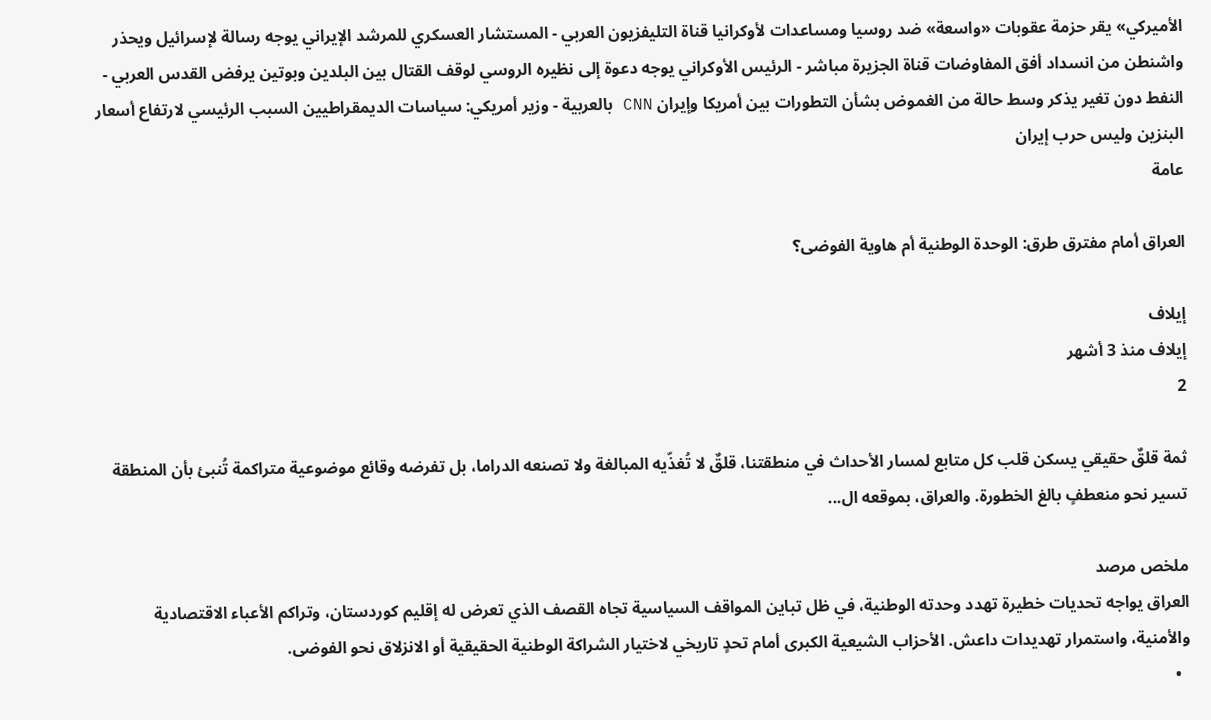الأميركي» يقر حزمة عقوبات «واسعة» ضد روسيا ومساعدات لأوكرانيا قناة التليفزيون العربي - المستشار العسكري للمرشد الإيراني يوجه رسالة لإسرائيل ويحذر واشنطن من انسداد أفق المفاوضات قناة الجزيرة مباشر - الرئيس الأوكراني يوجه دعوة إلى نظيره الروسي لوقف القتال بين البلدين وبوتين يرفض القدس العربي - النفط دون تغير يذكر وسط حالة من الغموض بشأن التطورات بين أمريكا وإيران CNN بالعربية - وزير أمريكي: سياسات الديمقراطيين السبب الرئيسي لارتفاع أسعار البنزين وليس حرب إيران
عامة

العراق أمام مفترق طرق: الوحدة الوطنية أم هاوية الفوضى؟

إيلاف
إيلاف منذ 3 أشهر
2

ثمة قلقٌ حقيقي يسكن قلب كل متابع لمسار الأحداث في منطقتنا، قلقٌ لا تُغذّيه المبالغة ولا تصنعه الدراما، بل تفرضه وقائع موضوعية متراكمة تُنبئ بأن المنطقة تسير نحو منعطفٍ بالغ الخطورة. والعراق، بموقعه ال...

ملخص مرصد
العراق يواجه تحديات خطيرة تهدد وحدته الوطنية، في ظل تباين المواقف السياسية تجاه القصف الذي تعرض له إقليم كوردستان، وتراكم الأعباء الاقتصادية والأمنية، واستمرار تهديدات داعش. الأحزاب الشيعية الكبرى أمام تحدٍ تاريخي لاختيار الشراكة الوطنية الحقيقية أو الانزلاق نحو الفوضى.
  •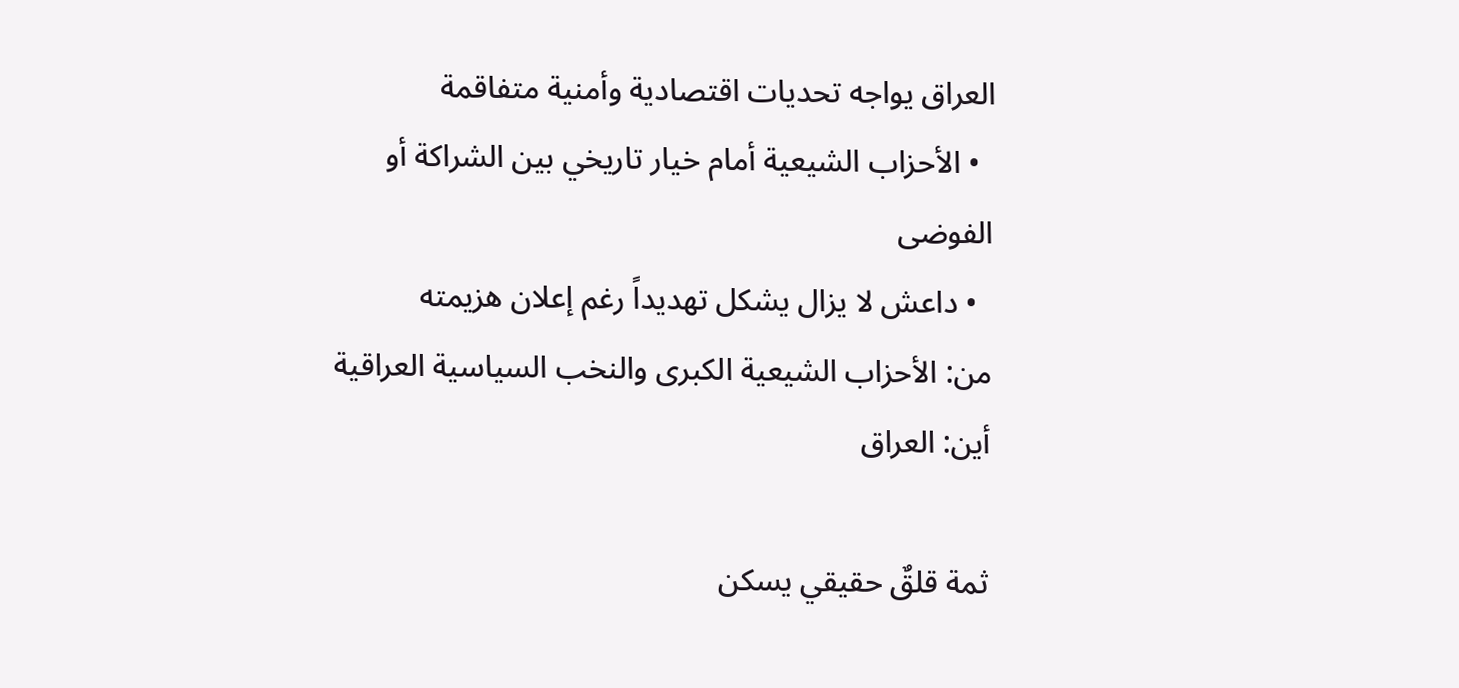العراق يواجه تحديات اقتصادية وأمنية متفاقمة
  • الأحزاب الشيعية أمام خيار تاريخي بين الشراكة أو الفوضى
  • داعش لا يزال يشكل تهديداً رغم إعلان هزيمته
من: الأحزاب الشيعية الكبرى والنخب السياسية العراقية أين: العراق

ثمة قلقٌ حقيقي يسكن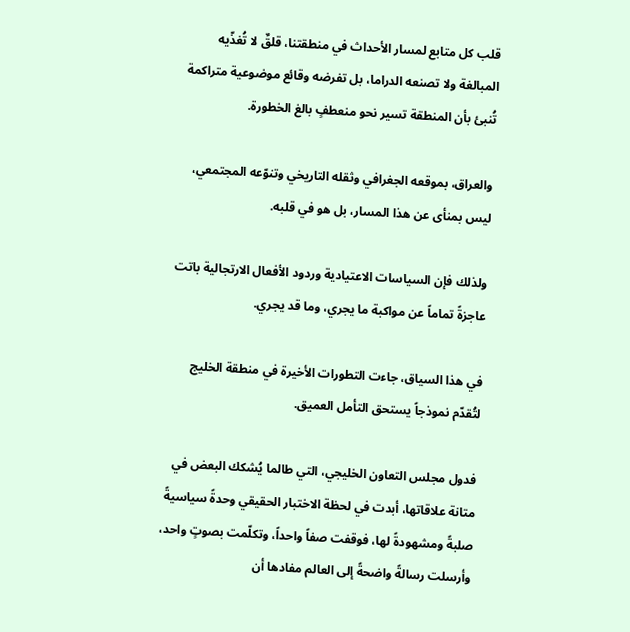قلب كل متابع لمسار الأحداث في منطقتنا، قلقٌ لا تُغذّيه المبالغة ولا تصنعه الدراما، بل تفرضه وقائع موضوعية متراكمة تُنبئ بأن المنطقة تسير نحو منعطفٍ بالغ الخطورة.

والعراق، بموقعه الجغرافي وثقله التاريخي وتنوّعه المجتمعي، ليس بمنأى عن هذا المسار، بل هو في قلبه.

ولذلك فإن السياسات الاعتيادية وردود الأفعال الارتجالية باتت عاجزةً تماماً عن مواكبة ما يجري، وما قد يجري.

في هذا السياق، جاءت التطورات الأخيرة في منطقة الخليج لتُقدّم نموذجاً يستحق التأمل العميق.

فدول مجلس التعاون الخليجي، التي طالما يُشكك البعض في متانة علاقاتها، أبدت في لحظة الاختبار الحقيقي وحدةً سياسيةً صلبةً ومشهودةً لها، فوقفت صفاً واحداً، وتكلّمت بصوتٍ واحد، وأرسلت رسالةً واضحةً إلى العالم مفادها أن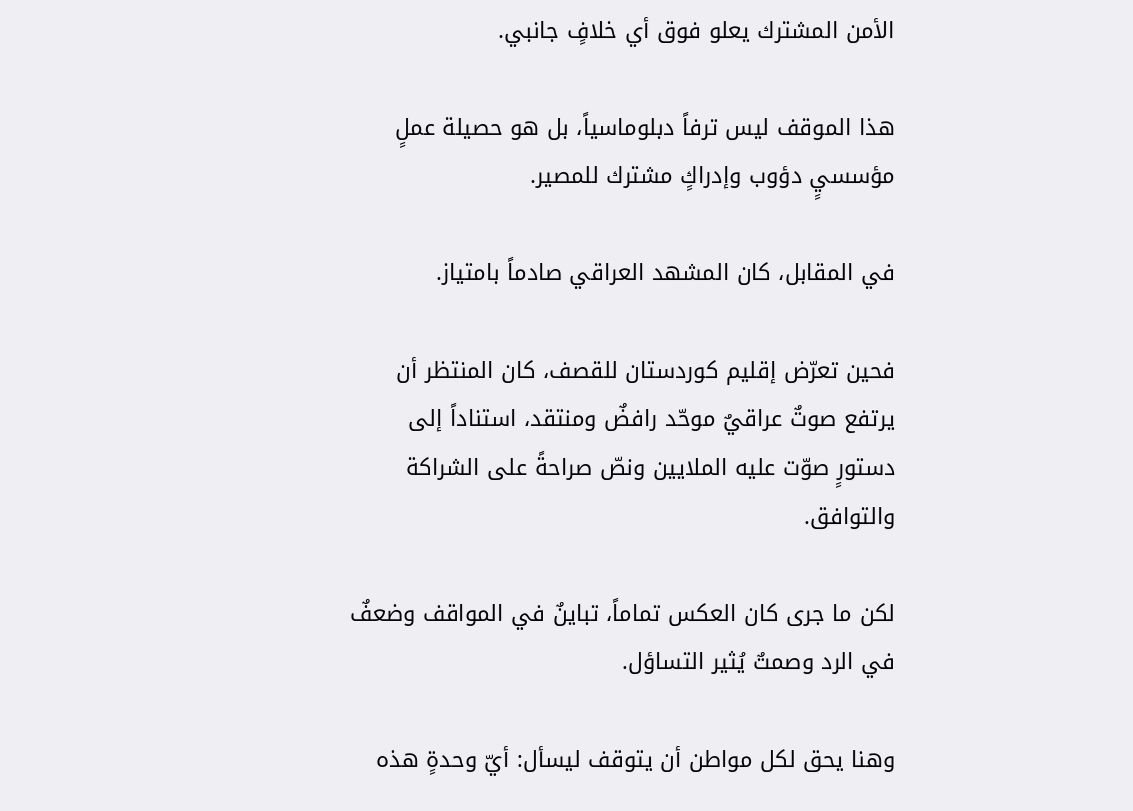الأمن المشترك يعلو فوق أي خلافٍ جانبي.

هذا الموقف ليس ترفاً دبلوماسياً، بل هو حصيلة عملٍ مؤسسيٍ دؤوب وإدراكٍ مشترك للمصير.

في المقابل، كان المشهد العراقي صادماً بامتياز.

فحين تعرّض إقليم كوردستان للقصف، كان المنتظر أن يرتفع صوتٌ عراقيٌ موحّد رافضٌ ومنتقد، استناداً إلى دستورٍ صوّت عليه الملايين ونصّ صراحةً على الشراكة والتوافق.

لكن ما جرى كان العكس تماماً، تباينٌ في المواقف وضعفٌ في الرد وصمتٌ يُثير التساؤل.

وهنا يحق لكل مواطن أن يتوقف ليسأل: أيّ وحدةٍ هذه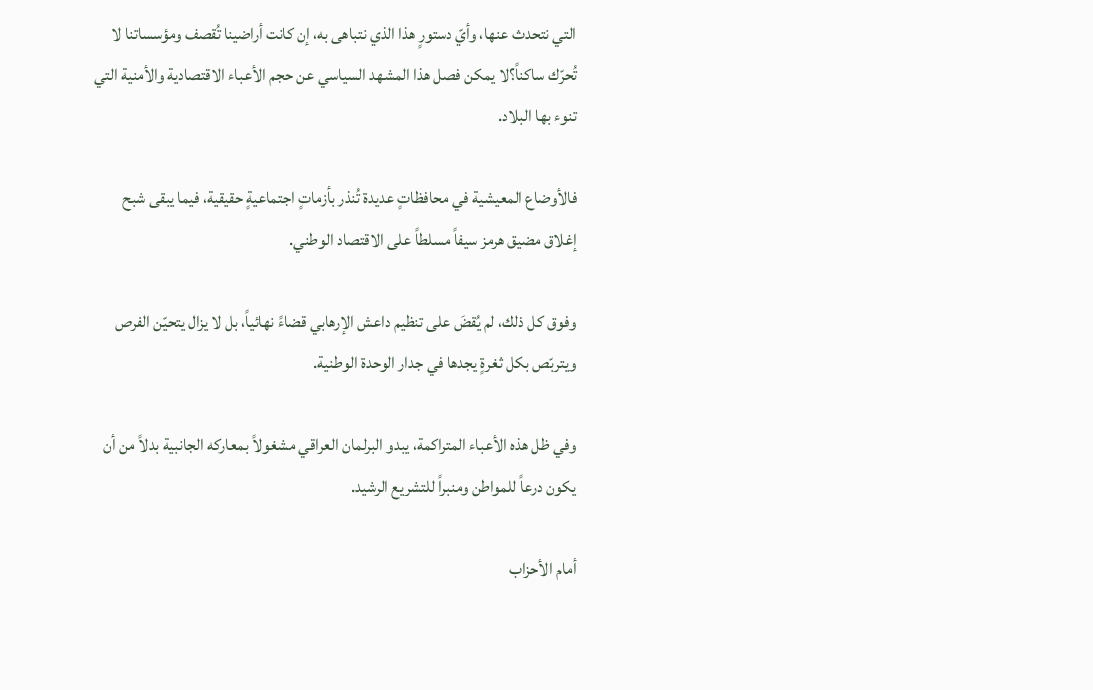التي نتحدث عنها، وأيّ دستورٍ هذا الذي نتباهى به، إن كانت أراضينا تُقصف ومؤسساتنا لا تُحرّك ساكناً؟لا يمكن فصل هذا المشهد السياسي عن حجم الأعباء الاقتصادية والأمنية التي تنوء بها البلاد.

فالأوضاع المعيشية في محافظاتٍ عديدة تُنذر بأزماتٍ اجتماعيةٍ حقيقية، فيما يبقى شبح إغلاق مضيق هرمز سيفاً مسلطاً على الاقتصاد الوطني.

وفوق كل ذلك، لم يُقضَ على تنظيم داعش الإرهابي قضاءً نهائياً، بل لا يزال يتحيّن الفرص ويتربّص بكل ثغرةٍ يجدها في جدار الوحدة الوطنية.

وفي ظل هذه الأعباء المتراكمة، يبدو البرلمان العراقي مشغولاً بمعاركه الجانبية بدلاً من أن يكون درعاً للمواطن ومنبراً للتشريع الرشيد.

أمام الأحزاب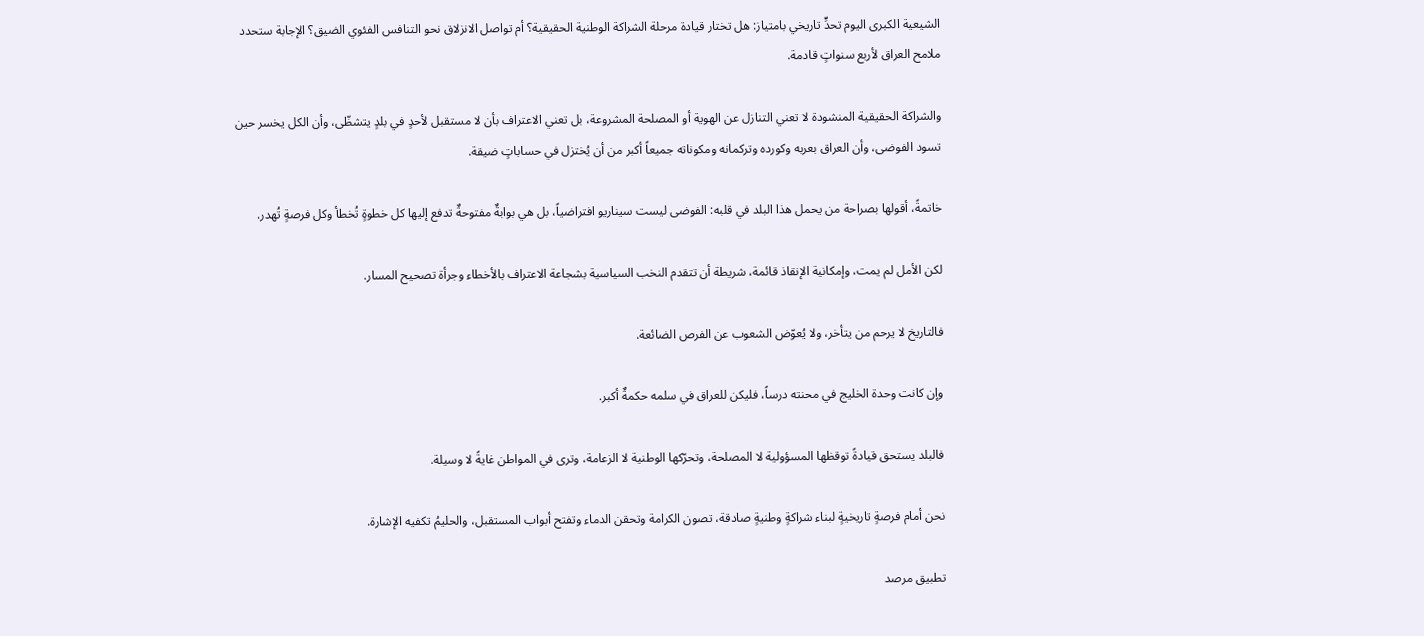الشيعية الكبرى اليوم تحدٍّ تاريخي بامتياز: هل تختار قيادة مرحلة الشراكة الوطنية الحقيقية؟ أم تواصل الانزلاق نحو التنافس الفئوي الضيق؟ الإجابة ستحدد ملامح العراق لأربع سنواتٍ قادمة.

والشراكة الحقيقية المنشودة لا تعني التنازل عن الهوية أو المصلحة المشروعة، بل تعني الاعتراف بأن لا مستقبل لأحدٍ في بلدٍ يتشظّى، وأن الكل يخسر حين تسود الفوضى، وأن العراق بعربه وكورده وتركمانه ومكوناته جميعاً أكبر من أن يُختزل في حساباتٍ ضيقة.

خاتمةً، أقولها بصراحة من يحمل هذا البلد في قلبه: الفوضى ليست سيناريو افتراضياً، بل هي بوابةٌ مفتوحةٌ تدفع إليها كل خطوةٍ تُخطأ وكل فرصةٍ تُهدر.

لكن الأمل لم يمت، وإمكانية الإنقاذ قائمة، شريطة أن تتقدم النخب السياسية بشجاعة الاعتراف بالأخطاء وجرأة تصحيح المسار.

فالتاريخ لا يرحم من يتأخر، ولا يُعوّض الشعوب عن الفرص الضائعة.

وإن كانت وحدة الخليج في محنته درساً، فليكن للعراق في سلمه حكمةٌ أكبر.

فالبلد يستحق قيادةً توقظها المسؤولية لا المصلحة، وتحرّكها الوطنية لا الزعامة، وترى في المواطن غايةً لا وسيلة.

نحن أمام فرصةٍ تاريخيةٍ لبناء شراكةٍ وطنيةٍ صادقة، تصون الكرامة وتحقن الدماء وتفتح أبواب المستقبل، والحليمُ تكفيه الإشارة.

تطبيق مرصد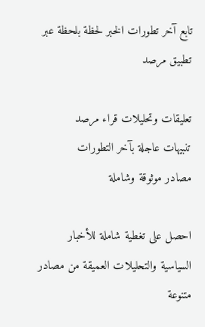تابع آخر تطورات الخبر لحظة بلحظة عبر تطبيق مرصد

تعليقات وتحليلات قراء مرصد
تنبيهات عاجلة بآخر التطورات
مصادر موثوقة وشاملة

احصل على تغطية شاملة للأخبار السياسية والتحليلات العميقة من مصادر متنوعة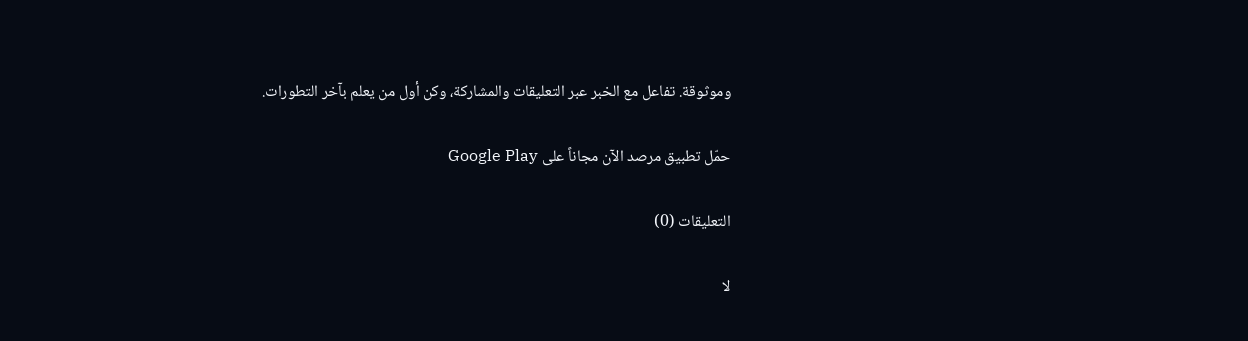وموثوقة. تفاعل مع الخبر عبر التعليقات والمشاركة، وكن أول من يعلم بآخر التطورات.

حمّل تطبيق مرصد الآن مجاناً على Google Play

التعليقات (0)

لا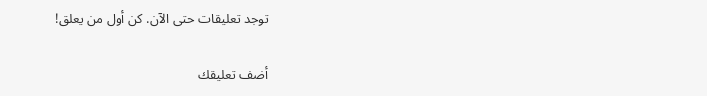توجد تعليقات حتى الآن. كن أول من يعلق!

أضف تعليقك